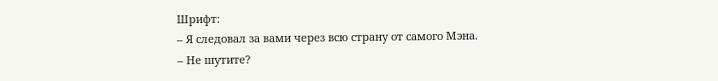Шрифт:
– Я следовал за вами через всю страну от самого Мэна.
– Не шутите?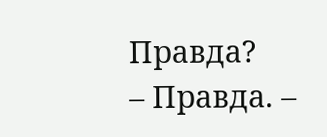Правда?
– Правда. –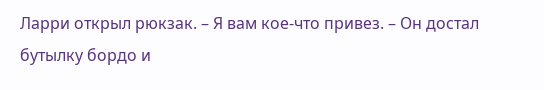Ларри открыл рюкзак. – Я вам кое-что привез. – Он достал бутылку бордо и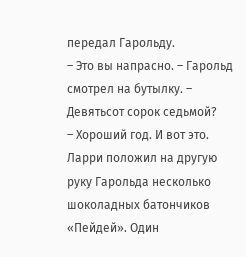передал Гарольду.
– Это вы напрасно. – Гарольд смотрел на бутылку. – Девятьсот сорок седьмой?
– Хороший год. И вот это.
Ларри положил на другую руку Гарольда несколько шоколадных батончиков «Пейдей». Один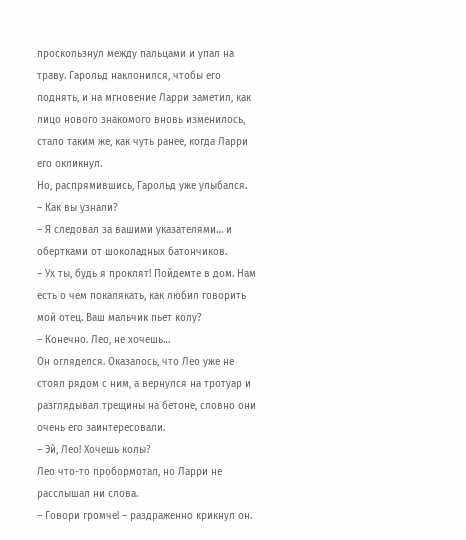проскользнул между пальцами и упал на траву. Гарольд наклонился, чтобы его поднять, и на мгновение Ларри заметил, как лицо нового знакомого вновь изменилось, стало таким же, как чуть ранее, когда Ларри его окликнул.
Но, распрямившись, Гарольд уже улыбался.
– Как вы узнали?
– Я следовал за вашими указателями… и обертками от шоколадных батончиков.
– Ух ты, будь я проклят! Пойдемте в дом. Нам есть о чем покалякать, как любил говорить мой отец. Ваш мальчик пьет колу?
– Конечно. Лео, не хочешь…
Он огляделся. Оказалось, что Лео уже не стоял рядом с ним, а вернулся на тротуар и разглядывал трещины на бетоне, словно они очень его заинтересовали.
– Эй, Лео! Хочешь колы?
Лео что-то пробормотал, но Ларри не расслышал ни слова.
– Говори громче! – раздраженно крикнул он.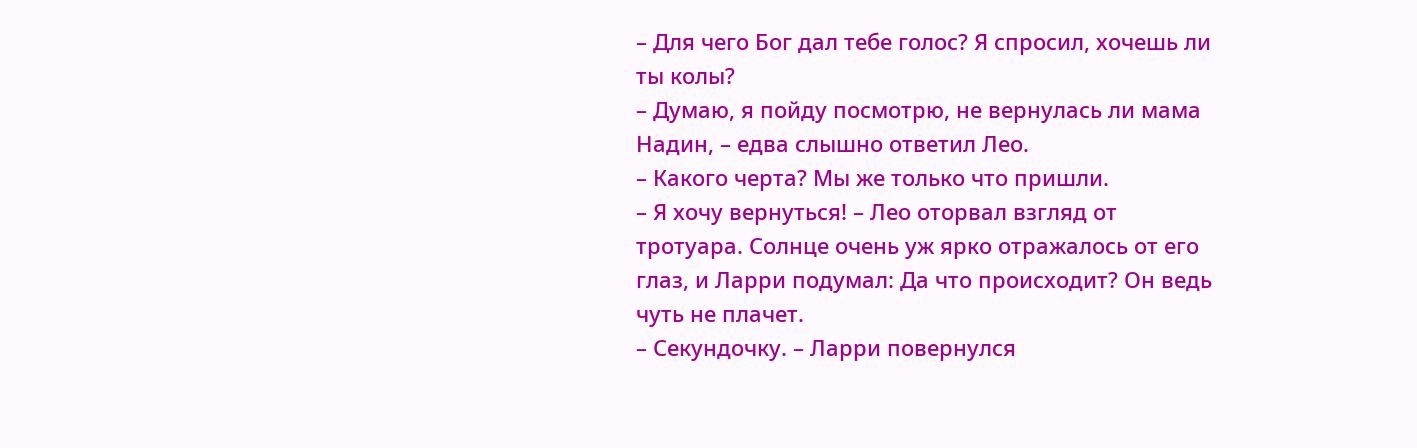– Для чего Бог дал тебе голос? Я спросил, хочешь ли ты колы?
– Думаю, я пойду посмотрю, не вернулась ли мама Надин, – едва слышно ответил Лео.
– Какого черта? Мы же только что пришли.
– Я хочу вернуться! – Лео оторвал взгляд от тротуара. Солнце очень уж ярко отражалось от его глаз, и Ларри подумал: Да что происходит? Он ведь чуть не плачет.
– Секундочку. – Ларри повернулся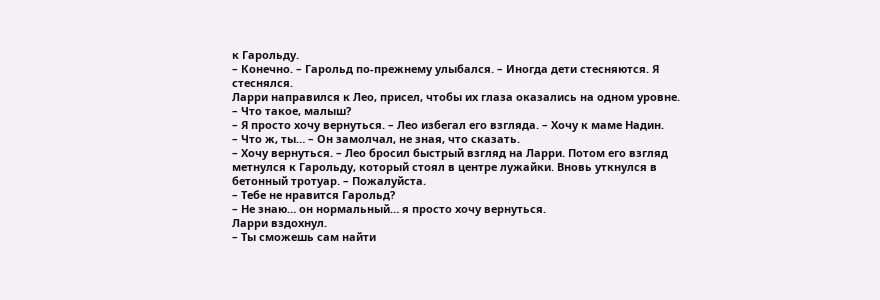к Гарольду.
– Конечно. – Гарольд по-прежнему улыбался. – Иногда дети стесняются. Я стеснялся.
Ларри направился к Лео, присел, чтобы их глаза оказались на одном уровне.
– Что такое, малыш?
– Я просто хочу вернуться. – Лео избегал его взгляда. – Хочу к маме Надин.
– Что ж, ты… – Он замолчал, не зная, что сказать.
– Хочу вернуться. – Лео бросил быстрый взгляд на Ларри. Потом его взгляд метнулся к Гарольду, который стоял в центре лужайки. Вновь уткнулся в бетонный тротуар. – Пожалуйста.
– Тебе не нравится Гарольд?
– Не знаю… он нормальный… я просто хочу вернуться.
Ларри вздохнул.
– Ты сможешь сам найти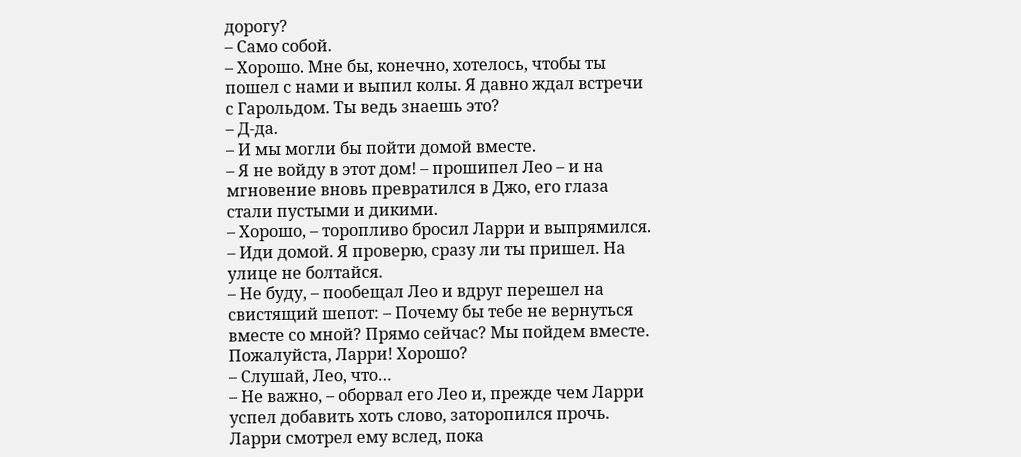дорогу?
– Само собой.
– Хорошо. Мне бы, конечно, хотелось, чтобы ты пошел с нами и выпил колы. Я давно ждал встречи с Гарольдом. Ты ведь знаешь это?
– Д-да.
– И мы могли бы пойти домой вместе.
– Я не войду в этот дом! – прошипел Лео – и на мгновение вновь превратился в Джо, его глаза стали пустыми и дикими.
– Хорошо, – торопливо бросил Ларри и выпрямился. – Иди домой. Я проверю, сразу ли ты пришел. На улице не болтайся.
– Не буду, – пообещал Лео и вдруг перешел на свистящий шепот: – Почему бы тебе не вернуться вместе со мной? Прямо сейчас? Мы пойдем вместе. Пожалуйста, Ларри! Хорошо?
– Слушай, Лео, что…
– Не важно, – оборвал его Лео и, прежде чем Ларри успел добавить хоть слово, заторопился прочь. Ларри смотрел ему вслед, пока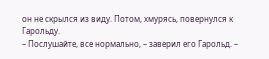он не скрылся из виду. Потом, хмурясь, повернулся к Гарольду.
– Послушайте, все нормально, – заверил его Гарольд. –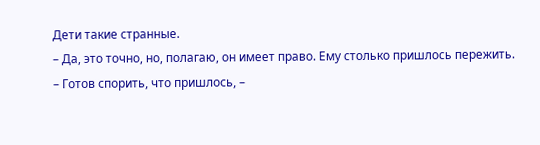Дети такие странные.
– Да, это точно, но, полагаю, он имеет право. Ему столько пришлось пережить.
– Готов спорить, что пришлось, –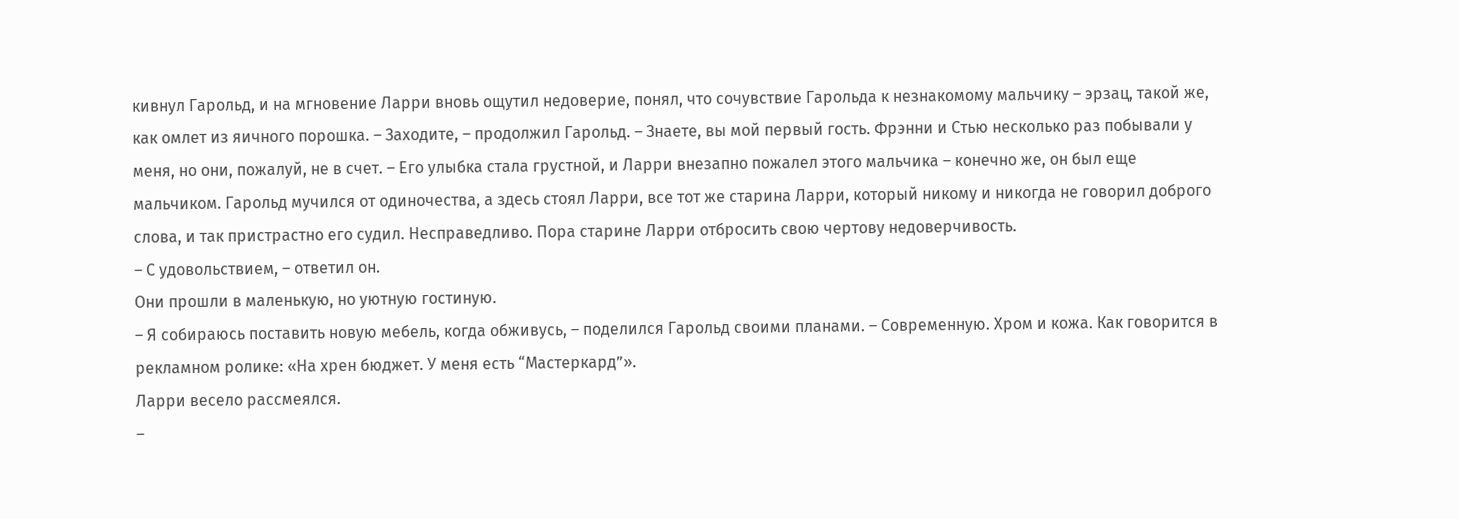кивнул Гарольд, и на мгновение Ларри вновь ощутил недоверие, понял, что сочувствие Гарольда к незнакомому мальчику – эрзац, такой же, как омлет из яичного порошка. – Заходите, – продолжил Гарольд. – Знаете, вы мой первый гость. Фрэнни и Стью несколько раз побывали у меня, но они, пожалуй, не в счет. – Его улыбка стала грустной, и Ларри внезапно пожалел этого мальчика – конечно же, он был еще мальчиком. Гарольд мучился от одиночества, а здесь стоял Ларри, все тот же старина Ларри, который никому и никогда не говорил доброго слова, и так пристрастно его судил. Несправедливо. Пора старине Ларри отбросить свою чертову недоверчивость.
– С удовольствием, – ответил он.
Они прошли в маленькую, но уютную гостиную.
– Я собираюсь поставить новую мебель, когда обживусь, – поделился Гарольд своими планами. – Современную. Хром и кожа. Как говорится в рекламном ролике: «На хрен бюджет. У меня есть “Мастеркард”».
Ларри весело рассмеялся.
–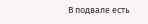В подвале есть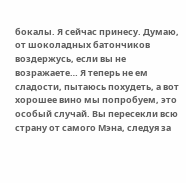бокалы. Я сейчас принесу. Думаю, от шоколадных батончиков воздержусь, если вы не возражаете… Я теперь не ем сладости, пытаюсь похудеть, а вот хорошее вино мы попробуем, это особый случай. Вы пересекли всю страну от самого Мэна, следуя за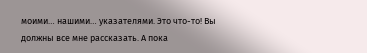моими… нашими… указателями. Это что-то! Вы должны все мне рассказать. А пока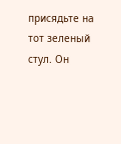присядьте на тот зеленый стул. Он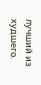лучший из худшего.